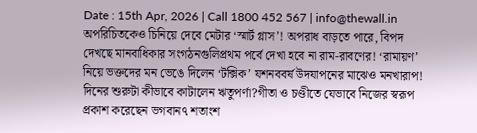Date : 15th Apr, 2026 | Call 1800 452 567 | info@thewall.in
অপরিচিতকেও চিনিয়ে দেবে মেটার ‘স্মার্ট গ্লাস’! অপরাধ বাড়তে পারে, বিপদ দেখছে মানবাধিকার সংগঠনগুলিপ্রথম পর্বে দেখা হবে না রাম-রাবণের! ‘রামায়ণ’ নিয়ে ভক্তদের মন ভেঙে দিলেন ‘টক্সিক’ যশনববর্ষ উদযাপনের মাঝেও মনখারাপ! দিনের শুরুটা কীভাবে কাটালেন ঋতুপর্ণা?গীতা ও চণ্ডীতে যেভাবে নিজের স্বরূপ প্রকাশ করেছেন ভগবান৭ শতাংশ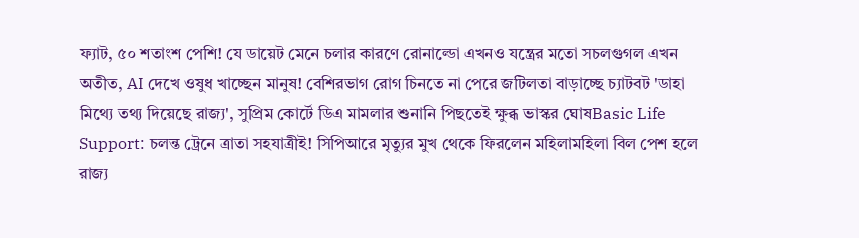ফ্যাট, ৫০ শতাংশ পেশি! যে ডায়েট মেনে চলার কারণে রোনাল্ডো এখনও যন্ত্রের মতো সচলগুগল এখন অতীত, AI দেখে ওষুধ খাচ্ছেন মানুষ! বেশিরভাগ রোগ চিনতে না পেরে জটিলতা বাড়াচ্ছে চ্যাটবট 'ডাহা মিথ্যে তথ্য দিয়েছে রাজ্য', সুপ্রিম কোর্টে ডিএ মামলার শুনানি পিছতেই ক্ষুব্ধ ভাস্কর ঘোষBasic Life Support: চলন্ত ট্রেনে ত্রাতা সহযাত্রীই! সিপিআরে মৃত্যুর মুখ থেকে ফিরলেন মহিলামহিলা বিল পেশ হলে রাজ্য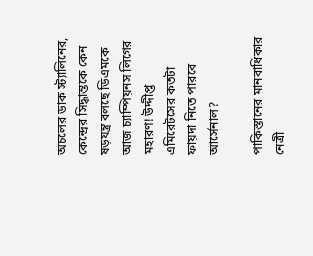অচলের ডাক স্ট্যালিনের, কেন্দ্রের সিদ্ধান্তকে কেন ষড়যন্ত্র বলছে ডিএমকে আজ চ্যাম্পিয়নস লিগের মহারণ! উদ্দীপ্ত এমিরেটসের কতটা ফায়দা নিতে পারবে আর্সেনাল?

পাকিস্তানের মানবাধিকার নেত্রী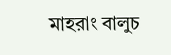মাহরাং বালুচ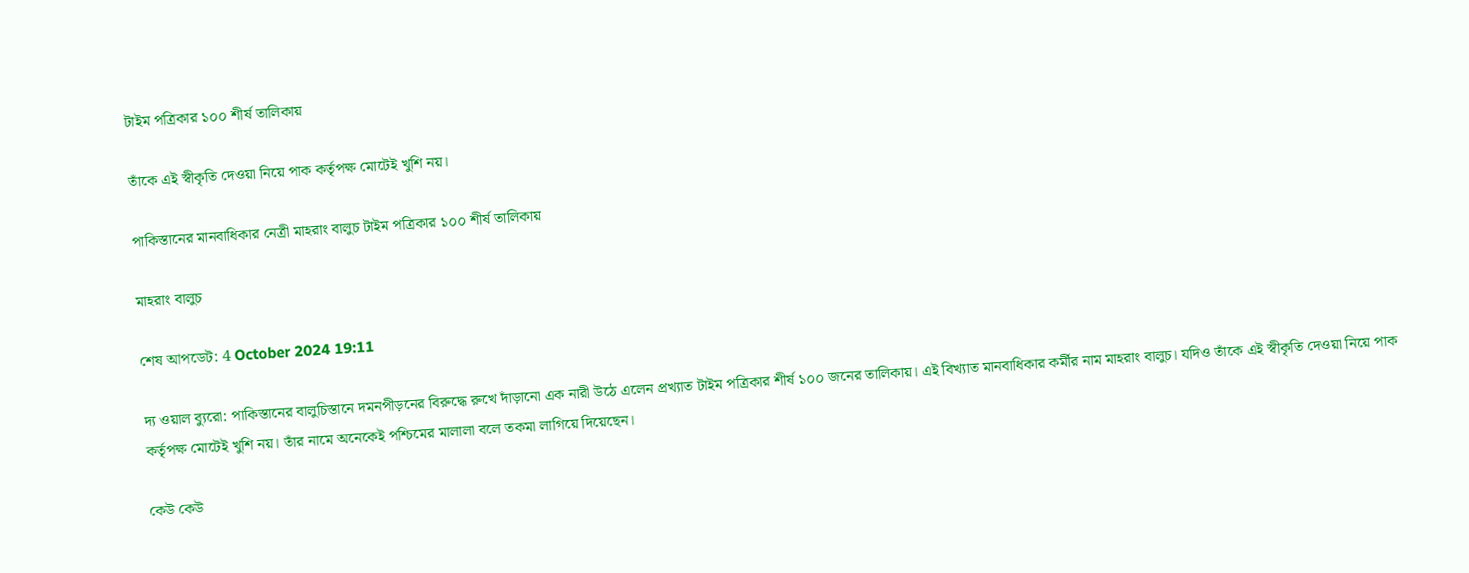টাইম পত্রিকার ১০০ শীর্ষ তালিকায়

তাঁকে এই স্বীকৃতি দেওয়া নিয়ে পাক কর্তৃপক্ষ মোটেই খুশি নয়।

পাকিস্তানের মানবাধিকার নেত্রী মাহরাং বালুচ টাইম পত্রিকার ১০০ শীর্ষ তালিকায়

মাহরাং বালুচ

শেষ আপডেট: 4 October 2024 19:11

দ্য ওয়াল ব্যুরো: পাকিস্তানের বালুচিস্তানে দমনপীড়নের বিরুদ্ধে রুখে দাঁড়ানো এক নারী উঠে এলেন প্রখ্যাত টাইম পত্রিকার শীর্ষ ১০০ জনের তালিকায়। এই বিখ্যাত মানবাধিকার কর্মীর নাম মাহরাং বালুচ। যদিও তাঁকে এই স্বীকৃতি দেওয়া নিয়ে পাক কর্তৃপক্ষ মোটেই খুশি নয়। তাঁর নামে অনেকেই পশ্চিমের মালালা বলে তকমা লাগিয়ে দিয়েছেন।

কেউ কেউ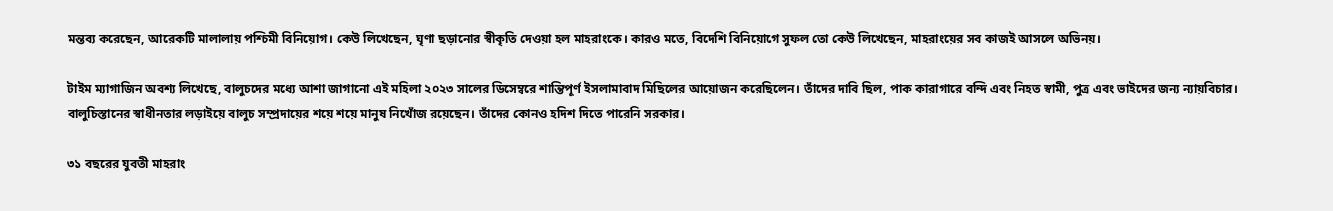মন্তব্য করেছেন, আরেকটি মালালায় পশ্চিমী বিনিয়োগ। কেউ লিখেছেন, ঘৃণা ছড়ানোর স্বীকৃতি দেওয়া হল মাহরাংকে। কারও মতে, বিদেশি বিনিয়োগে সুফল তো কেউ লিখেছেন, মাহরাংয়ের সব কাজই আসলে অভিনয়।

টাইম ম্যাগাজিন অবশ্য লিখেছে, বালুচদের মধ্যে আশা জাগানো এই মহিলা ২০২৩ সালের ডিসেম্বরে শান্তিপূর্ণ ইসলামাবাদ মিছিলের আয়োজন করেছিলেন। তাঁদের দাবি ছিল, পাক কারাগারে বন্দি এবং নিহত স্বামী, পুত্র এবং ভাইদের জন্য ন্যায়বিচার। বালুচিস্তানের স্বাধীনতার লড়াইয়ে বালুচ সম্প্রদায়ের শয়ে শয়ে মানুষ নিখোঁজ রয়েছেন। তাঁদের কোনও হদিশ দিতে পারেনি সরকার।

৩১ বছরের যুবতী মাহরাং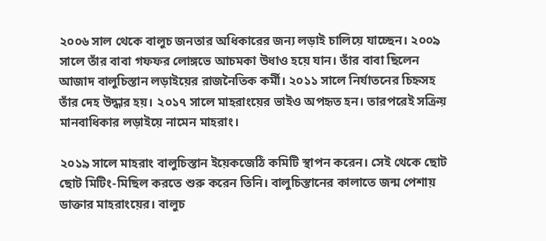২০০৬ সাল থেকে বালুচ জনতার অধিকারের জন্য লড়াই চালিয়ে যাচ্ছেন। ২০০৯ সালে তাঁর বাবা গফফর লোঙ্গভে আচমকা উধাও হয়ে যান। তাঁর বাবা ছিলেন আজাদ বালুচিস্তান লড়াইয়ের রাজনৈতিক কর্মী। ২০১১ সালে নির্যাতনের চিহ্নসহ তাঁর দেহ উদ্ধার হয়। ২০১৭ সালে মাহরাংয়ের ভাইও অপহৃত হন। তারপরেই সক্রিয় মানবাধিকার লড়াইয়ে নামেন মাহরাং।

২০১৯ সালে মাহরাং বালুচিস্তান ইয়েকজেঠি কমিটি স্থাপন করেন। সেই থেকে ছোট ছোট মিটিং-মিছিল করতে শুরু করেন তিনি। বালুচিস্তানের কালাতে জন্ম পেশায় ডাক্তার মাহরাংয়ের। বালুচ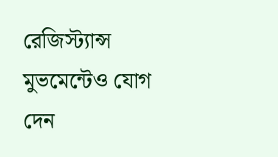রেজিস্ট্যান্স মুভমেন্টেও যোগ দেন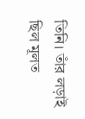তিনি। তাঁর লড়াই ছিল মূলত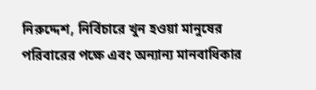নিরুদ্দেশ, নির্বিচারে খুন হওয়া মানুষের পরিবারের পক্ষে এবং অন্যান্য মানবাধিকার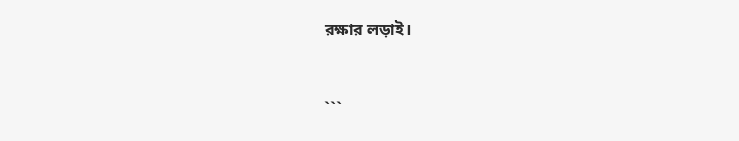রক্ষার লড়াই।


```